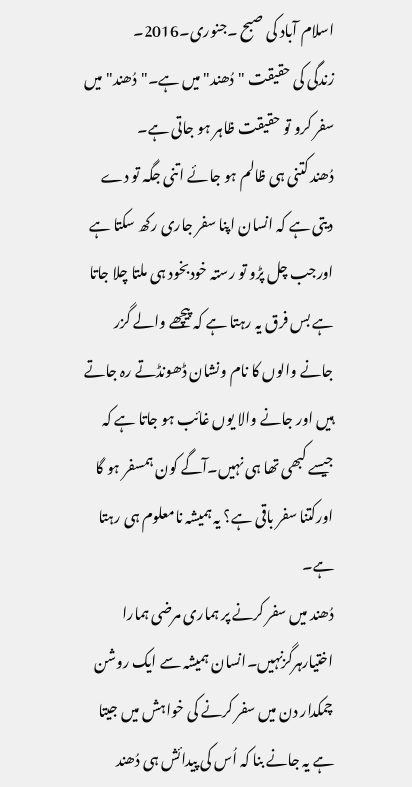اسلام آباد کی صبح ۔جنوری۔2016۔
زندگی کی حقیقت "دُھند" میں ہے۔"دُھند" میں سفر کرو تو حقیقت ظاہر ہو جاتی ہے۔
دُھند کتنی ہی ظالم ہو جائے اتنی جگہ تو دے دیتی ہے کہ انسان اپنا سفر جاری رکھ سکتا ہے اورجب چل پڑو تو رستہ خودبخود ہی ملتا چلا جاتا ہے بس فرق یہ رہتا ہے کہ پیچھے والے گزر جانے والوں کا نام ونشان ڈھونڈتے رہ جاتے ہیں اور جانے والا یوں غائب ہو جاتا ہے کہ جیسے کبھی تھا ہی نہیں۔آگے کون ہمسفر ہو گا اورکتنا سفر باقی ہے؟ یہ ہمیشہ نامعلوم ہی رہتا ہے۔
دُھند میں سفر کرنے پر ہماری مرضی ہمارا اختیارہرگزنہیں۔انسان ہمیشہ سے ایک روشن چمکدار دن میں سفر کرنے کی خواہش میں جیتا ہے یہ جانے بنا کہ اُس کی پیدائش ہی دُھند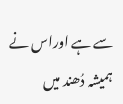سے ہے اوراس نے ہمیشہ دُھند میں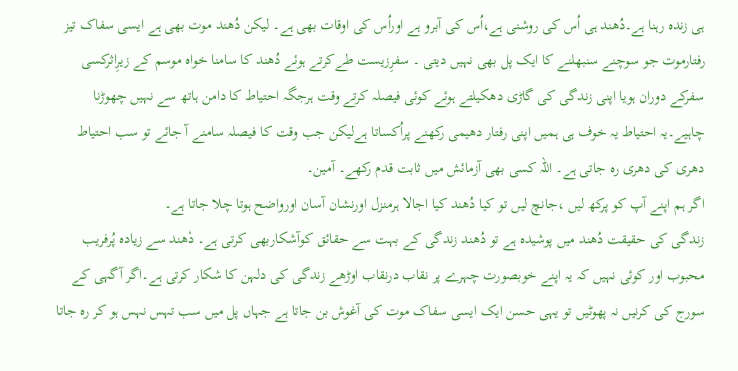ہی زندہ رہنا ہے۔دُھند ہی اُس کی روشنی ہے،اُس کی آبرو ہے اوراُس کی اوقات بھی ہے۔ لیکن دُھند موت بھی ہے ایسی سفاک تیز رفتارموت جو سوچنے سنبھلنے کا ایک پل بھی نہیں دیتی ۔ سفرِزیست طےکرتے ہوئے دُھند کا سامنا خواہ موسم کے زیرِاثرکسی سفرکے دوران ہویا اپنی زندگی کی گاڑی دھکیلتے ہوئے کوئی فیصلہ کرتے وقت ہرجگہ احتیاط کا دامن ہاتھ سے نہیں چھوڑنا چاہیے۔یہ احتیاط یہ خوف ہی ہمیں اپنی رفتار دھیمی رکھنے پراُکساتا ہےلیکن جب وقت کا فیصلہ سامنے آ جائے تو سب احتیاط دھری کی دھری رہ جاتی ہے۔ اللہ کسی بھی آزمائش میں ثابت قدم رکھے۔ آمین۔
اگر ہم اپنے آپ کو پرکھ لیں ،جانچ لیں تو کیا دُھند کیا اجالا ہرمنزل اورنشان آسان اورواضح ہوتا چلا جاتا ہے۔
زندگی کی حقیقت دُھند میں پوشیدہ ہے تو دُھند زندگی کے بہت سے حقائق کوآشکاربھی کرتی ہے۔ دٗھند سے زیادہ پُرفریب محبوب اور کوئی نہیں کہ یہ اپنے خوبصورت چہرے پر نقاب درنقاب اوڑھے زندگی کی دلہن کا شکار کرتی ہے۔اگر آگہی کے سورج کی کرنیں نہ پھوٹیں تو یہی حسن ایک ایسی سفاک موت کی آغوش بن جاتا ہے جہاں پل میں سب تہس نہس ہو کر رہ جاتا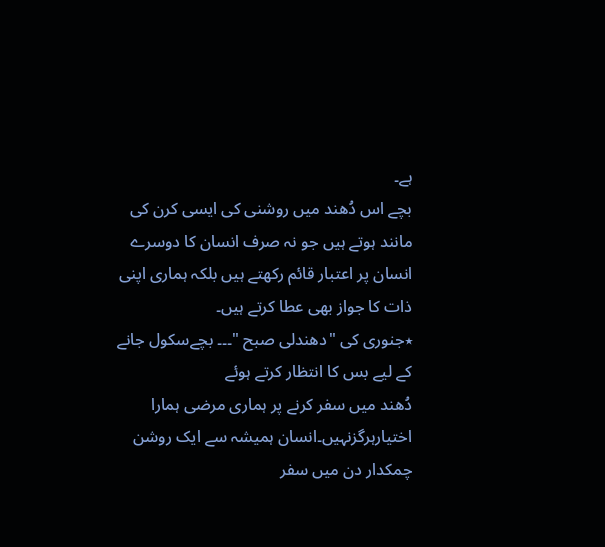ہے۔
بچے اس دُھند میں روشنی کی ایسی کرن کی مانند ہوتے ہیں جو نہ صرف انسان کا دوسرے انسان پر اعتبار قائم رکھتے ہیں بلکہ ہماری اپنی ذات کا جواز بھی عطا کرتے ہیں۔
٭جنوری کی "دھندلی صبح "۔۔۔ بچےسکول جانے کے لیے بس کا انتظار کرتے ہوئے
دُھند میں سفر کرنے پر ہماری مرضی ہمارا اختیارہرگزنہیں۔انسان ہمیشہ سے ایک روشن چمکدار دن میں سفر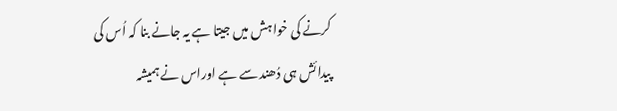کرنے کی خواہش میں جیتا ہے یہ جانے بنا کہ اُس کی پیدائش ہی دُھند سے ہے اوراس نے ہمیشہ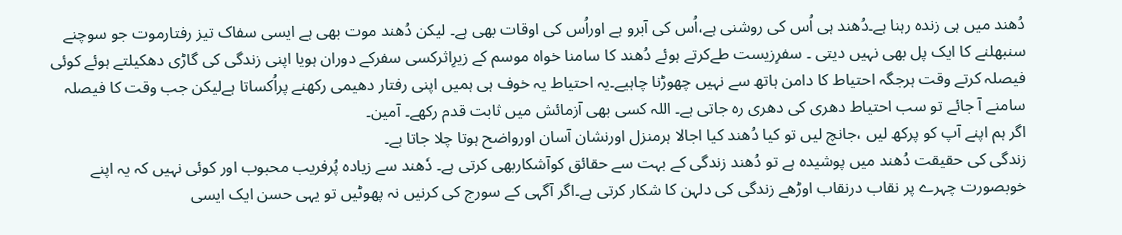دُھند میں ہی زندہ رہنا ہے۔دُھند ہی اُس کی روشنی ہے،اُس کی آبرو ہے اوراُس کی اوقات بھی ہے۔ لیکن دُھند موت بھی ہے ایسی سفاک تیز رفتارموت جو سوچنے سنبھلنے کا ایک پل بھی نہیں دیتی ۔ سفرِزیست طےکرتے ہوئے دُھند کا سامنا خواہ موسم کے زیرِاثرکسی سفرکے دوران ہویا اپنی زندگی کی گاڑی دھکیلتے ہوئے کوئی فیصلہ کرتے وقت ہرجگہ احتیاط کا دامن ہاتھ سے نہیں چھوڑنا چاہیے۔یہ احتیاط یہ خوف ہی ہمیں اپنی رفتار دھیمی رکھنے پراُکساتا ہےلیکن جب وقت کا فیصلہ سامنے آ جائے تو سب احتیاط دھری کی دھری رہ جاتی ہے۔ اللہ کسی بھی آزمائش میں ثابت قدم رکھے۔ آمین۔
اگر ہم اپنے آپ کو پرکھ لیں ،جانچ لیں تو کیا دُھند کیا اجالا ہرمنزل اورنشان آسان اورواضح ہوتا چلا جاتا ہے۔
زندگی کی حقیقت دُھند میں پوشیدہ ہے تو دُھند زندگی کے بہت سے حقائق کوآشکاربھی کرتی ہے۔ دٗھند سے زیادہ پُرفریب محبوب اور کوئی نہیں کہ یہ اپنے خوبصورت چہرے پر نقاب درنقاب اوڑھے زندگی کی دلہن کا شکار کرتی ہے۔اگر آگہی کے سورج کی کرنیں نہ پھوٹیں تو یہی حسن ایک ایسی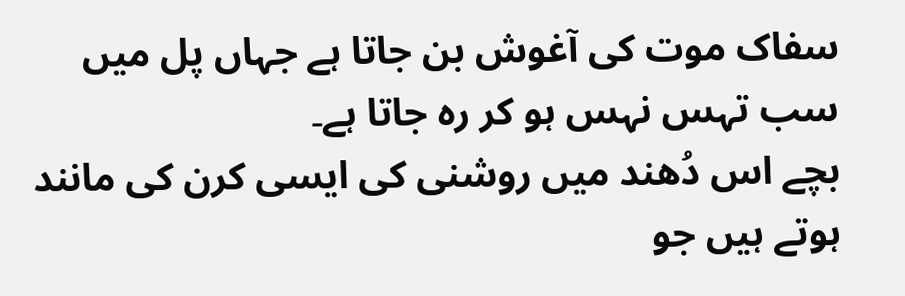سفاک موت کی آغوش بن جاتا ہے جہاں پل میں سب تہس نہس ہو کر رہ جاتا ہے۔
بچے اس دُھند میں روشنی کی ایسی کرن کی مانند ہوتے ہیں جو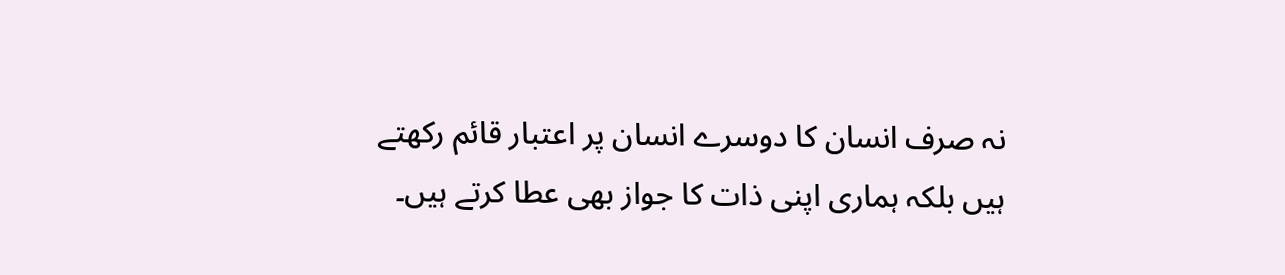نہ صرف انسان کا دوسرے انسان پر اعتبار قائم رکھتے ہیں بلکہ ہماری اپنی ذات کا جواز بھی عطا کرتے ہیں۔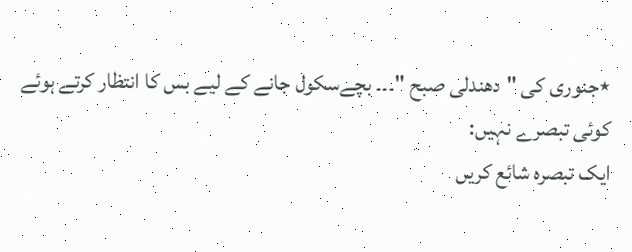٭جنوری کی "دھندلی صبح "۔۔۔ بچےسکول جانے کے لیے بس کا انتظار کرتے ہوئے
کوئی تبصرے نہیں:
ایک تبصرہ شائع کریں